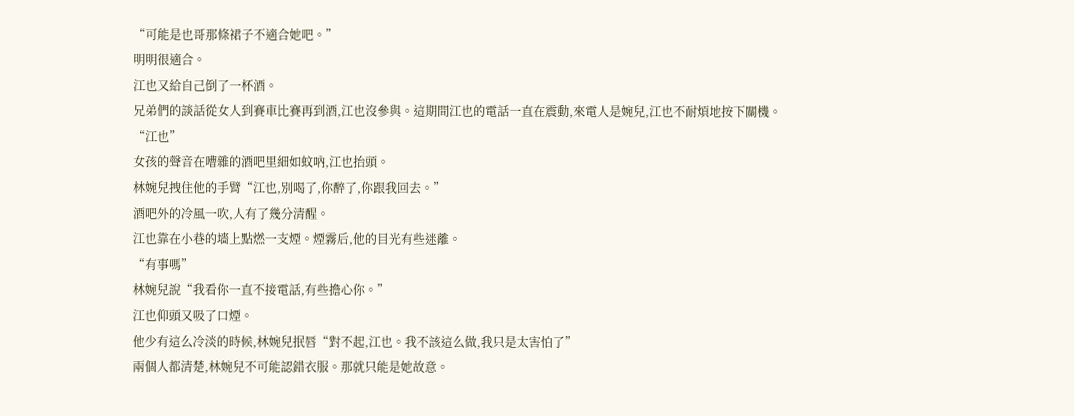“可能是也哥那條裙子不適合她吧。”
明明很適合。
江也又給自己倒了一杯酒。
兄弟們的談話從女人到賽車比賽再到酒,江也沒參與。這期間江也的電話一直在震動,來電人是婉兒,江也不耐煩地按下關機。
“江也”
女孩的聲音在嘈雜的酒吧里細如蚊吶,江也抬頭。
林婉兒拽住他的手臂“江也,別喝了,你醉了,你跟我回去。”
酒吧外的冷風一吹,人有了幾分清醒。
江也靠在小巷的墻上點燃一支煙。煙霧后,他的目光有些迷離。
“有事嗎”
林婉兒說“我看你一直不接電話,有些擔心你。”
江也仰頭又吸了口煙。
他少有這么冷淡的時候,林婉兒抿唇“對不起,江也。我不該這么做,我只是太害怕了”
兩個人都清楚,林婉兒不可能認錯衣服。那就只能是她故意。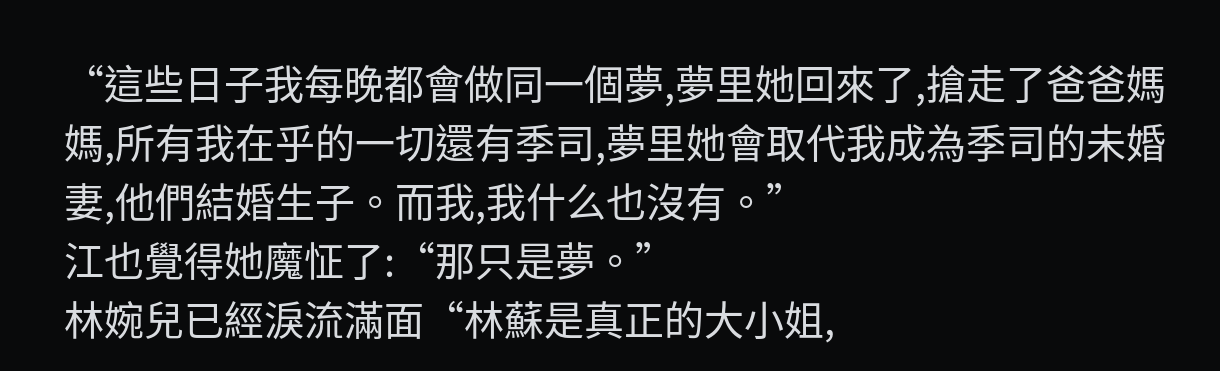“這些日子我每晚都會做同一個夢,夢里她回來了,搶走了爸爸媽媽,所有我在乎的一切還有季司,夢里她會取代我成為季司的未婚妻,他們結婚生子。而我,我什么也沒有。”
江也覺得她魔怔了:“那只是夢。”
林婉兒已經淚流滿面“林蘇是真正的大小姐,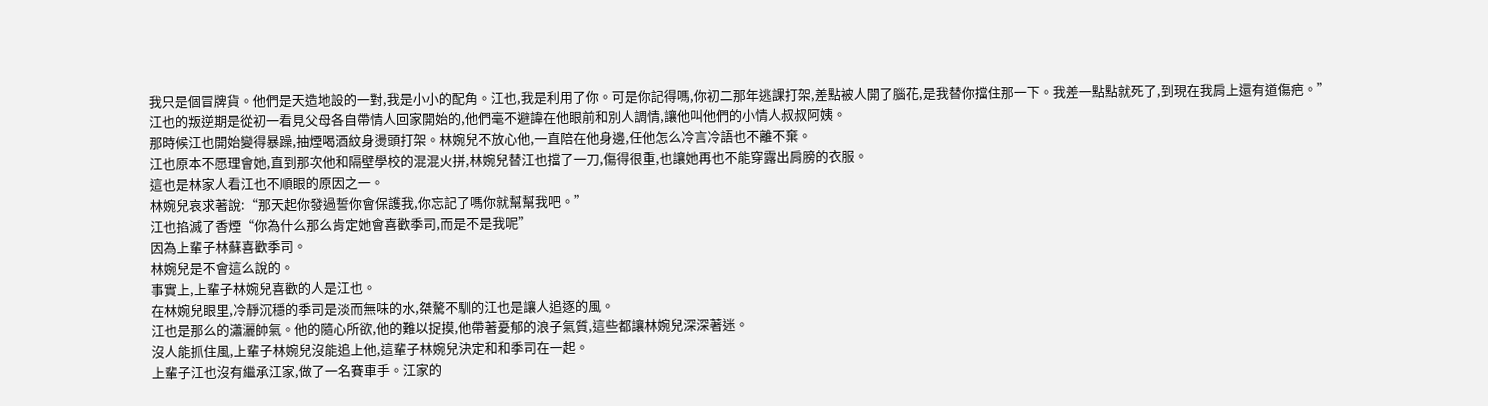我只是個冒牌貨。他們是天造地設的一對,我是小小的配角。江也,我是利用了你。可是你記得嗎,你初二那年逃課打架,差點被人開了腦花,是我替你擋住那一下。我差一點點就死了,到現在我肩上還有道傷疤。”
江也的叛逆期是從初一看見父母各自帶情人回家開始的,他們毫不避諱在他眼前和別人調情,讓他叫他們的小情人叔叔阿姨。
那時候江也開始變得暴躁,抽煙喝酒紋身燙頭打架。林婉兒不放心他,一直陪在他身邊,任他怎么冷言冷語也不離不棄。
江也原本不愿理會她,直到那次他和隔壁學校的混混火拼,林婉兒替江也擋了一刀,傷得很重,也讓她再也不能穿露出肩膀的衣服。
這也是林家人看江也不順眼的原因之一。
林婉兒哀求著說:“那天起你發過誓你會保護我,你忘記了嗎你就幫幫我吧。”
江也掐滅了香煙“你為什么那么肯定她會喜歡季司,而是不是我呢”
因為上輩子林蘇喜歡季司。
林婉兒是不會這么說的。
事實上,上輩子林婉兒喜歡的人是江也。
在林婉兒眼里,冷靜沉穩的季司是淡而無味的水,桀驁不馴的江也是讓人追逐的風。
江也是那么的瀟灑帥氣。他的隨心所欲,他的難以捉摸,他帶著憂郁的浪子氣質,這些都讓林婉兒深深著迷。
沒人能抓住風,上輩子林婉兒沒能追上他,這輩子林婉兒決定和和季司在一起。
上輩子江也沒有繼承江家,做了一名賽車手。江家的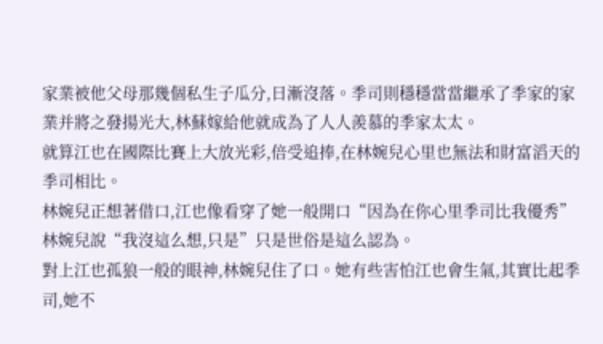家業被他父母那幾個私生子瓜分,日漸沒落。季司則穩穩當當繼承了季家的家業并將之發揚光大,林蘇嫁給他就成為了人人羨慕的季家太太。
就算江也在國際比賽上大放光彩,倍受追捧,在林婉兒心里也無法和財富滔天的季司相比。
林婉兒正想著借口,江也像看穿了她一般開口“因為在你心里季司比我優秀”
林婉兒說“我沒這么想,只是”只是世俗是這么認為。
對上江也孤狼一般的眼神,林婉兒住了口。她有些害怕江也會生氣,其實比起季司,她不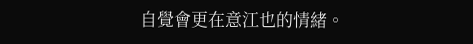自覺會更在意江也的情緒。